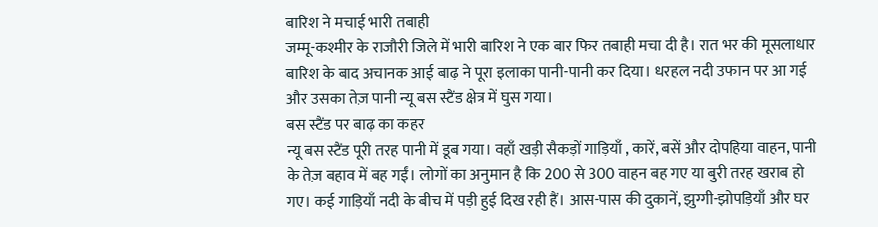बारिश ने मचाई भारी तबाही
जम्मू-कश्मीर के राजौरी जिले में भारी बारिश ने एक बार फिर तबाही मचा दी है। रात भर की मूसलाधार बारिश के बाद अचानक आई बाढ़ ने पूरा इलाका पानी-पानी कर दिया। धरहल नदी उफान पर आ गई और उसका तेज़ पानी न्यू बस स्टैंड क्षेत्र में घुस गया।
बस स्टैंड पर बाढ़ का कहर
न्यू बस स्टैंड पूरी तरह पानी में डूब गया। वहाँ खड़ी सैकड़ों गाड़ियाँ , कारें, बसें और दोपहिया वाहन, पानी के तेज़ बहाव में बह गईं। लोगों का अनुमान है कि 200 से 300 वाहन बह गए या बुरी तरह खराब हो गए। कई गाड़ियाँ नदी के बीच में पड़ी हुई दिख रही हैं। आस-पास की दुकानें, झुग्गी-झोपड़ियाँ और घर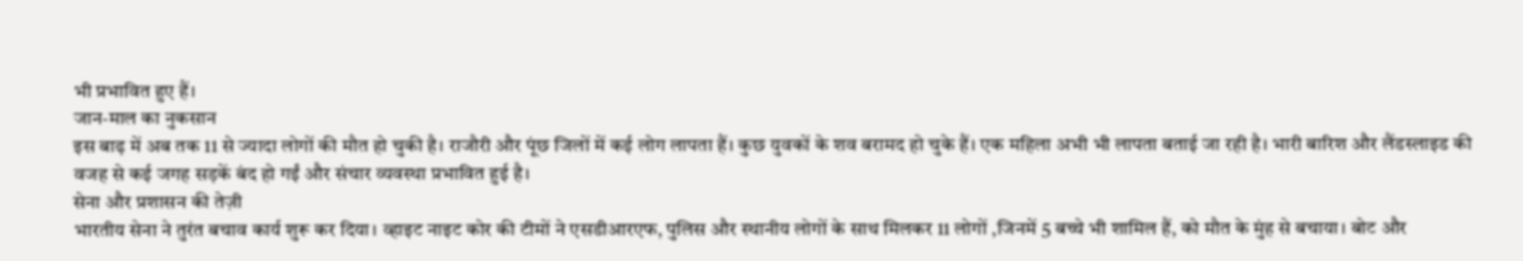भी प्रभावित हुए हैं।
जान-माल का नुकसान
इस बाढ़ में अब तक 11 से ज्यादा लोगों की मौत हो चुकी है। राजौरी और पूंछ जिलों में कई लोग लापता हैं। कुछ युवकों के शव बरामद हो चुके हैं। एक महिला अभी भी लापता बताई जा रही है। भारी बारिश और लैंडस्लाइड की वजह से कई जगह सड़कें बंद हो गईं और संचार व्यवस्था प्रभावित हुई है।
सेना और प्रशासन की तेज़ी
भारतीय सेना ने तुरंत बचाव कार्य शुरू कर दिया। व्हाइट नाइट कोर की टीमों ने एसडीआरएफ, पुलिस और स्थानीय लोगों के साथ मिलकर 11 लोगों ,जिनमें 5 बच्चे भी शामिल हैं, को मौत के मुंह से बचाया। बोट और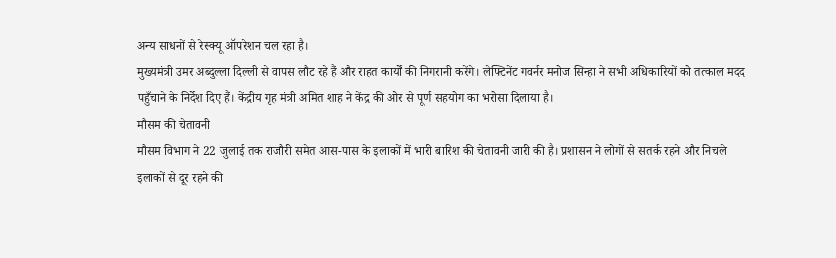अन्य साधनों से रेस्क्यू ऑपरेशन चल रहा है।
मुख्यमंत्री उमर अब्दुल्ला दिल्ली से वापस लौट रहे हैं और राहत कार्यों की निगरानी करेंगे। लेफ्टिनेंट गवर्नर मनोज सिन्हा ने सभी अधिकारियों को तत्काल मदद पहुँचाने के निर्देश दिए हैं। केंद्रीय गृह मंत्री अमित शाह ने केंद्र की ओर से पूर्ण सहयोग का भरोसा दिलाया है।
मौसम की चेतावनी
मौसम विभाग ने 22 जुलाई तक राजौरी समेत आस-पास के इलाकों में भारी बारिश की चेतावनी जारी की है। प्रशासन ने लोगों से सतर्क रहने और निचले इलाकों से दूर रहने की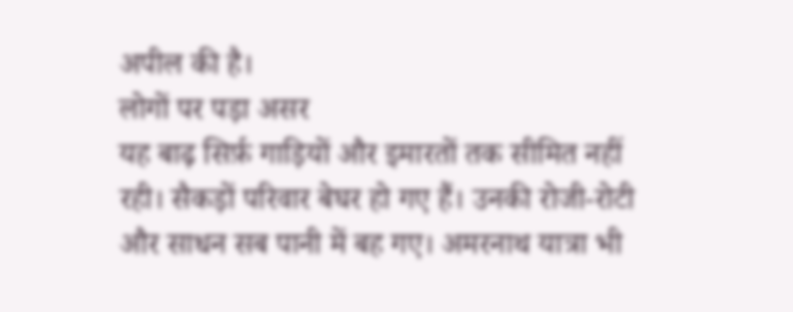अपील की है।
लोगों पर पड़ा असर
यह बाढ़ सिर्फ़ गाड़ियों और इमारतों तक सीमित नहीं रही। सैकड़ों परिवार बेघर हो गए हैं। उनकी रोजी-रोटी और साधन सब पानी में बह गए। अमरनाथ यात्रा भी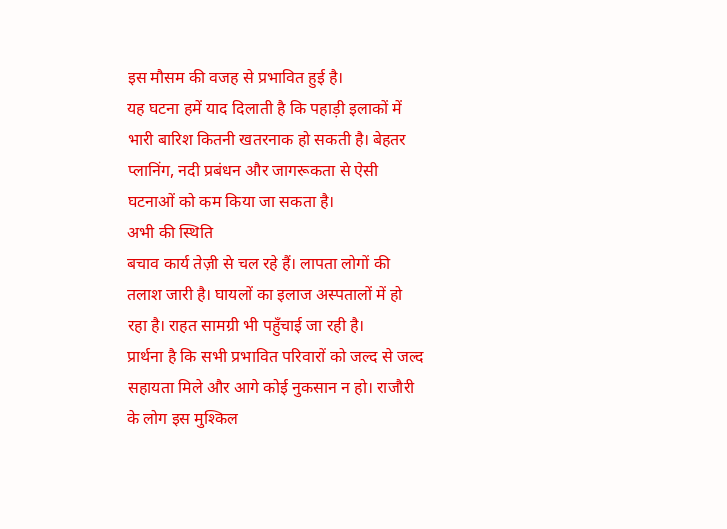इस मौसम की वजह से प्रभावित हुई है।
यह घटना हमें याद दिलाती है कि पहाड़ी इलाकों में भारी बारिश कितनी खतरनाक हो सकती है। बेहतर प्लानिंग, नदी प्रबंधन और जागरूकता से ऐसी घटनाओं को कम किया जा सकता है।
अभी की स्थिति
बचाव कार्य तेज़ी से चल रहे हैं। लापता लोगों की तलाश जारी है। घायलों का इलाज अस्पतालों में हो रहा है। राहत सामग्री भी पहुँचाई जा रही है।
प्रार्थना है कि सभी प्रभावित परिवारों को जल्द से जल्द सहायता मिले और आगे कोई नुकसान न हो। राजौरी के लोग इस मुश्किल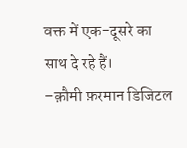वक्त में एक-दूसरे का साथ दे रहे हैं।
–क़ौमी फ़रमान डिजिटल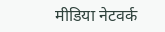मीडिया नेटवर्क